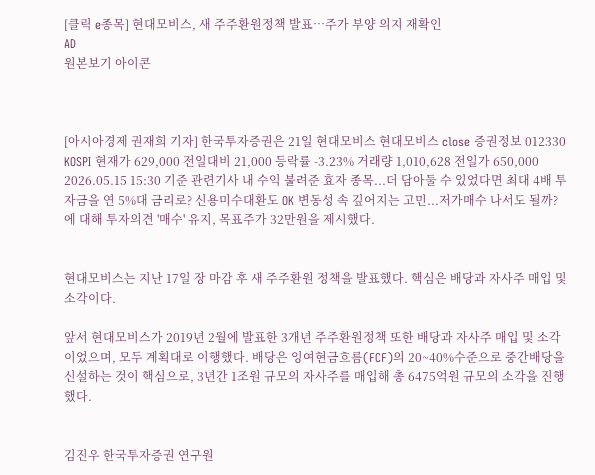[클릭 e종목] 현대모비스, 새 주주환원정책 발표…주가 부양 의지 재확인
AD
원본보기 아이콘



[아시아경제 권재희 기자] 한국투자증권은 21일 현대모비스 현대모비스 close 증권정보 012330 KOSPI 현재가 629,000 전일대비 21,000 등락률 -3.23% 거래량 1,010,628 전일가 650,000 2026.05.15 15:30 기준 관련기사 내 수익 불려준 효자 종목...더 담아둘 수 있었다면 최대 4배 투자금을 연 5%대 금리로? 신용미수대환도 OK 변동성 속 깊어지는 고민...저가매수 나서도 될까? 에 대해 투자의견 '매수' 유지, 목표주가 32만원을 제시했다.


현대모비스는 지난 17일 장 마감 후 새 주주환원 정책을 발표했다. 핵심은 배당과 자사주 매입 및 소각이다.

앞서 현대모비스가 2019년 2월에 발표한 3개년 주주환원정책 또한 배당과 자사주 매입 및 소각이었으며, 모두 계획대로 이행했다. 배당은 잉여현금흐름(FCF)의 20~40%수준으로 중간배당을 신설하는 것이 핵심으로, 3년간 1조원 규모의 자사주를 매입해 총 6475억원 규모의 소각을 진행했다.


김진우 한국투자증권 연구원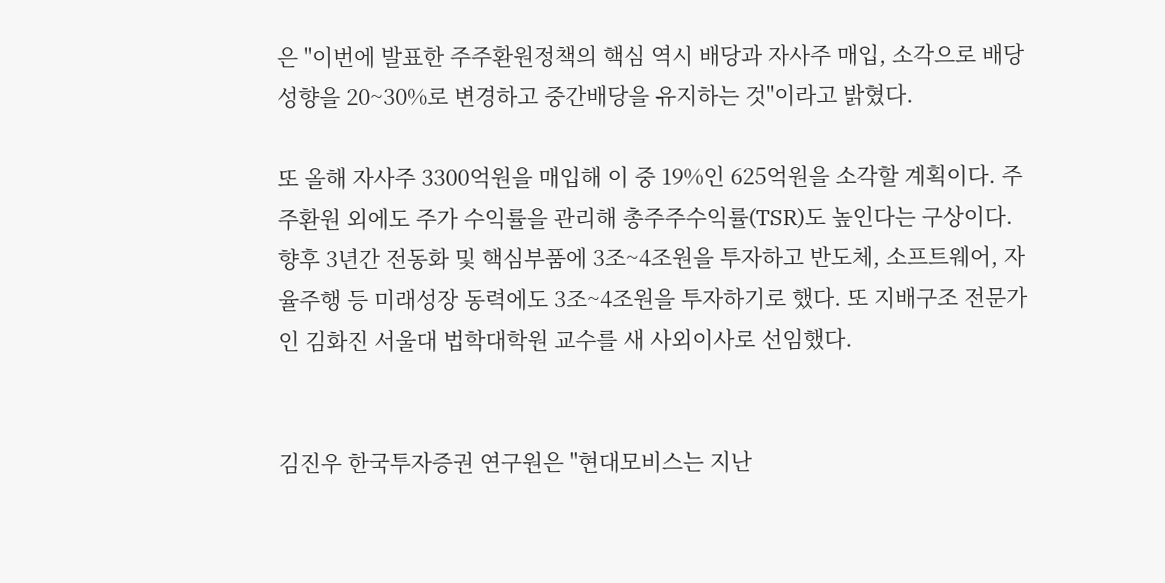은 "이번에 발표한 주주환원정책의 핵심 역시 배당과 자사주 매입, 소각으로 배당 성향을 20~30%로 변경하고 중간배당을 유지하는 것"이라고 밝혔다.

또 올해 자사주 3300억원을 매입해 이 중 19%인 625억원을 소각할 계획이다. 주주환원 외에도 주가 수익률을 관리해 총주주수익률(TSR)도 높인다는 구상이다. 향후 3년간 전동화 및 핵심부품에 3조~4조원을 투자하고 반도체, 소프트웨어, 자율주행 등 미래성장 동력에도 3조~4조원을 투자하기로 했다. 또 지배구조 전문가인 김화진 서울대 법학대학원 교수를 새 사외이사로 선임했다.


김진우 한국투자증권 연구원은 "현대모비스는 지난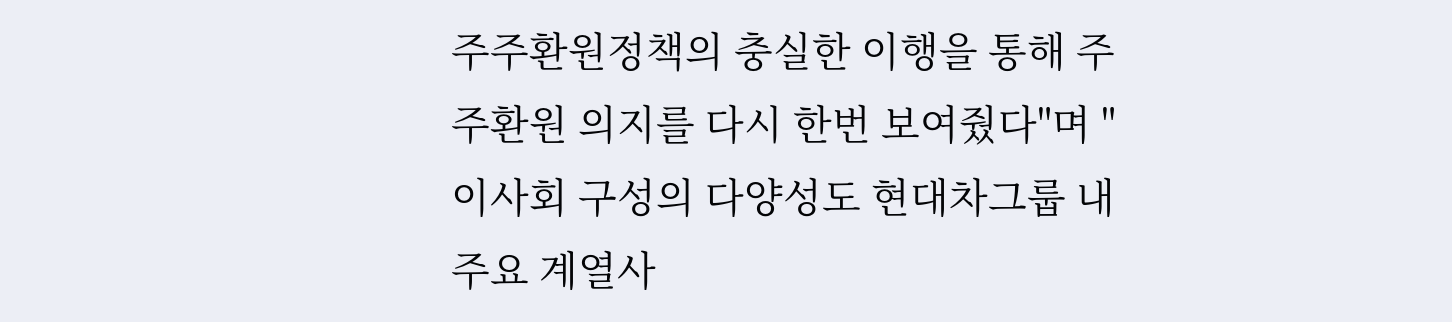주주환원정책의 충실한 이행을 통해 주주환원 의지를 다시 한번 보여줬다"며 "이사회 구성의 다양성도 현대차그룹 내 주요 계열사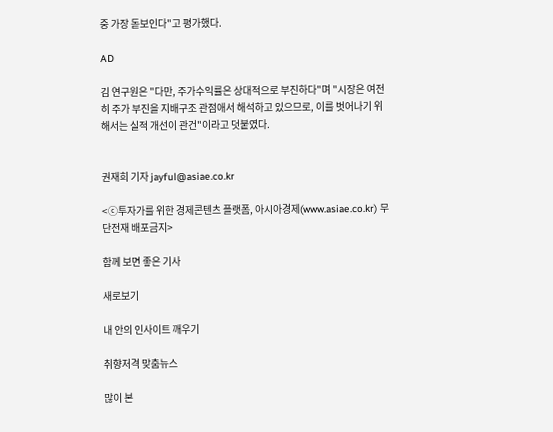중 가장 돋보인다"고 평가했다.

AD

김 연구원은 "다만, 주가수익률은 상대적으로 부진하다"며 "시장은 여전히 주가 부진을 지배구조 관점애서 해석하고 있으므로, 이를 벗어나기 위해서는 실적 개선이 관건"이라고 덧붙였다.


권재희 기자 jayful@asiae.co.kr

<ⓒ투자가를 위한 경제콘텐츠 플랫폼, 아시아경제(www.asiae.co.kr) 무단전재 배포금지>

함께 보면 좋은 기사

새로보기

내 안의 인사이트 깨우기

취향저격 맞춤뉴스

많이 본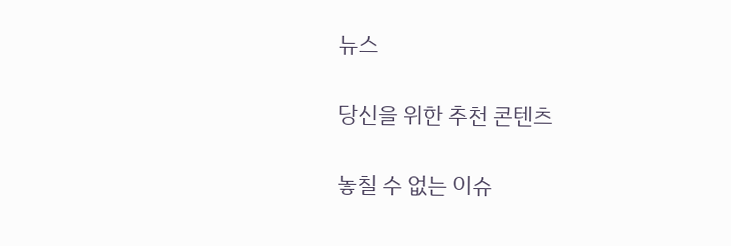뉴스

당신을 위한 추천 콘텐츠

놓칠 수 없는 이슈